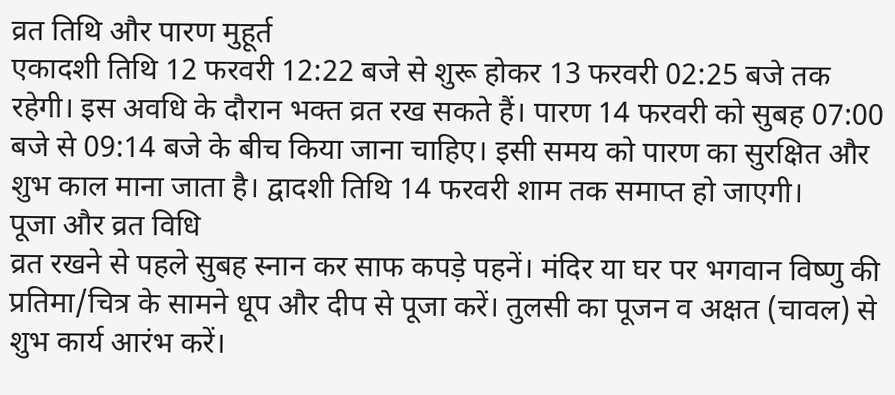व्रत तिथि और पारण मुहूर्त
एकादशी तिथि 12 फरवरी 12:22 बजे से शुरू होकर 13 फरवरी 02:25 बजे तक रहेगी। इस अवधि के दौरान भक्त व्रत रख सकते हैं। पारण 14 फरवरी को सुबह 07:00 बजे से 09:14 बजे के बीच किया जाना चाहिए। इसी समय को पारण का सुरक्षित और शुभ काल माना जाता है। द्वादशी तिथि 14 फरवरी शाम तक समाप्त हो जाएगी।
पूजा और व्रत विधि
व्रत रखने से पहले सुबह स्नान कर साफ कपड़े पहनें। मंदिर या घर पर भगवान विष्णु की प्रतिमा/चित्र के सामने धूप और दीप से पूजा करें। तुलसी का पूजन व अक्षत (चावल) से शुभ कार्य आरंभ करें।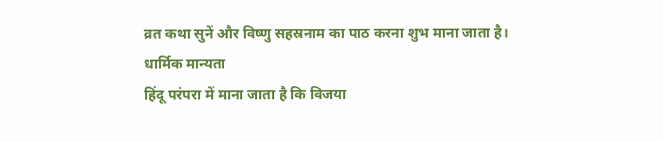व्रत कथा सुनें और विष्णु सहस्रनाम का पाठ करना शुभ माना जाता है।
धार्मिक मान्यता
हिंदू परंपरा में माना जाता है कि विजया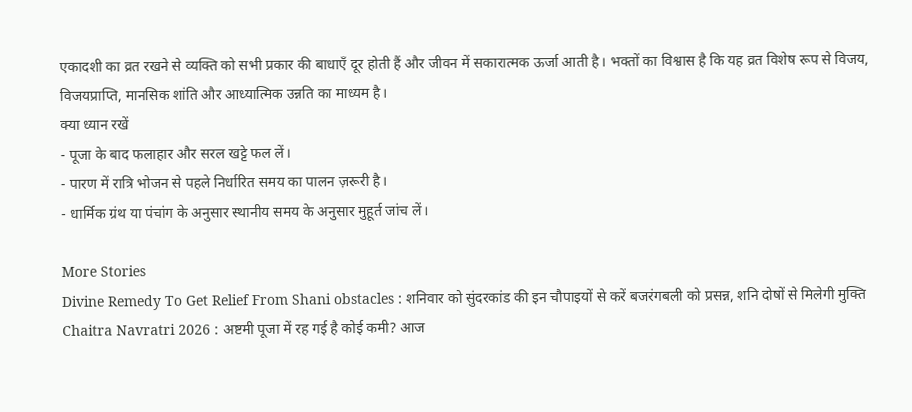एकादशी का व्रत रखने से व्यक्ति को सभी प्रकार की बाधाएँ दूर होती हैं और जीवन में सकारात्मक ऊर्जा आती है। भक्तों का विश्वास है कि यह व्रत विशेष रूप से विजय, विजयप्राप्ति, मानसिक शांति और आध्यात्मिक उन्नति का माध्यम है।
क्या ध्यान रखें
- पूजा के बाद फलाहार और सरल खट्टे फल लें।
- पारण में रात्रि भोजन से पहले निर्धारित समय का पालन ज़रूरी है।
- धार्मिक ग्रंथ या पंचांग के अनुसार स्थानीय समय के अनुसार मुहूर्त जांच लें।

More Stories
Divine Remedy To Get Relief From Shani obstacles : शनिवार को सुंदरकांड की इन चौपाइयों से करें बजरंगबली को प्रसन्न, शनि दोषों से मिलेगी मुक्ति
Chaitra Navratri 2026 : अष्टमी पूजा में रह गई है कोई कमी? आज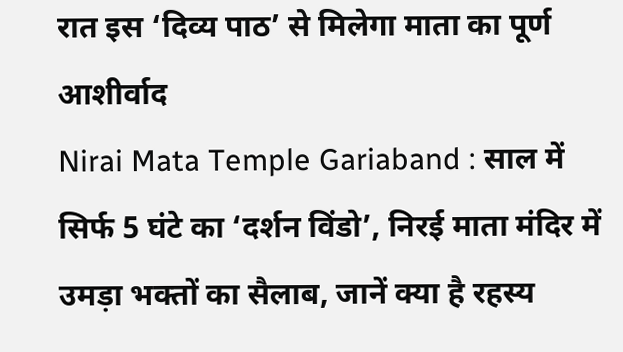रात इस ‘दिव्य पाठ’ से मिलेगा माता का पूर्ण आशीर्वाद
Nirai Mata Temple Gariaband : साल में सिर्फ 5 घंटे का ‘दर्शन विंडो’, निरई माता मंदिर में उमड़ा भक्तों का सैलाब, जानें क्या है रहस्य